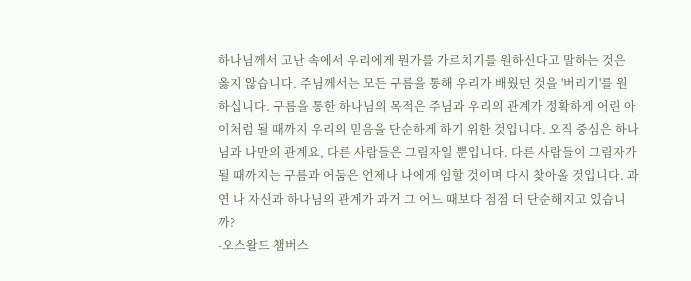하나님께서 고난 속에서 우리에게 뭔가를 가르치기를 원하신다고 말하는 것은 옳지 않습니다. 주님께서는 모든 구름을 통해 우리가 배웠던 것을 '버리기'를 원하십니다. 구름을 통한 하나님의 목적은 주님과 우리의 관계가 정확하게 어린 아이처럼 될 때까지 우리의 믿음을 단순하게 하기 위한 것입니다. 오직 중심은 하나님과 나만의 관계요, 다른 사람들은 그림자일 뿐입니다. 다른 사람들이 그림자가 될 때까지는 구름과 어둠은 언제나 나에게 임할 것이며 다시 찾아올 것입니다. 과연 나 자신과 하나님의 관계가 과거 그 어느 때보다 점점 더 단순해지고 있습니까?
-오스왈드 챔버스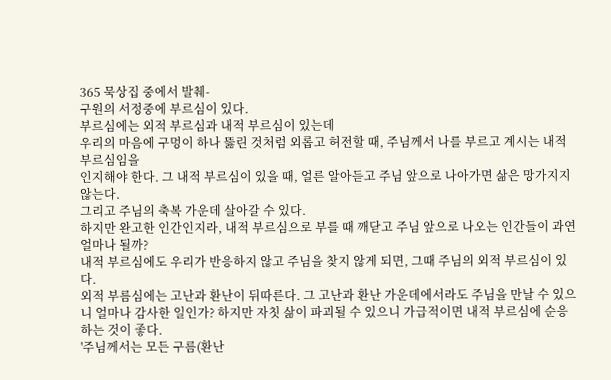365 묵상집 중에서 발췌-
구원의 서정중에 부르심이 있다.
부르심에는 외적 부르심과 내적 부르심이 있는데
우리의 마음에 구멍이 하나 뚫린 것처럼 외롭고 허전할 때, 주님께서 나를 부르고 계시는 내적 부르심임을
인지해야 한다. 그 내적 부르심이 있을 때, 얼른 알아듣고 주님 앞으로 나아가면 삶은 망가지지 않는다.
그리고 주님의 축복 가운데 살아갈 수 있다.
하지만 완고한 인간인지라, 내적 부르심으로 부를 때 깨닫고 주님 앞으로 나오는 인간들이 과연
얼마나 될까?
내적 부르심에도 우리가 반응하지 않고 주님을 찾지 않게 되면, 그때 주님의 외적 부르심이 있다.
외적 부름심에는 고난과 환난이 뒤따른다. 그 고난과 환난 가운데에서라도 주님을 만날 수 있으니 얼마나 감사한 일인가? 하지만 자칫 삶이 파괴될 수 있으니 가급적이면 내적 부르심에 순응하는 것이 좋다.
'주님께서는 모든 구름(환난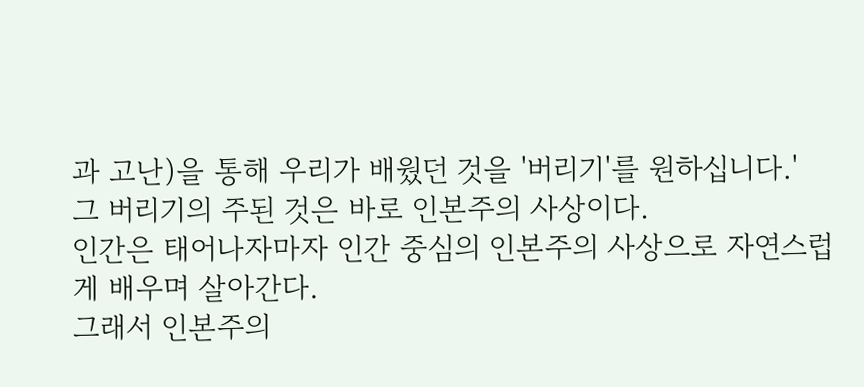과 고난)을 통해 우리가 배웠던 것을 '버리기'를 원하십니다.'
그 버리기의 주된 것은 바로 인본주의 사상이다.
인간은 태어나자마자 인간 중심의 인본주의 사상으로 자연스럽게 배우며 살아간다.
그래서 인본주의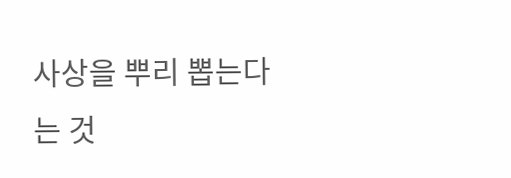사상을 뿌리 뽑는다는 것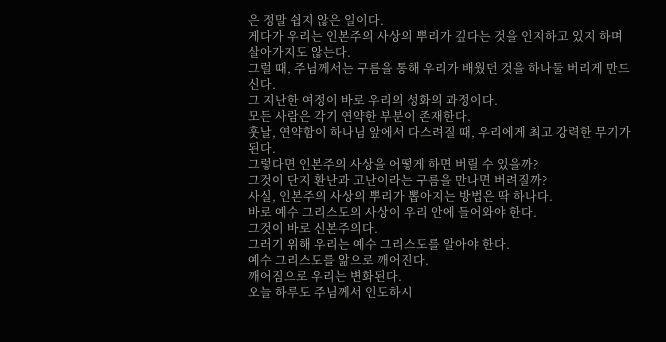은 정말 쉽지 않은 일이다.
게다가 우리는 인본주의 사상의 뿌리가 깊다는 것을 인지하고 있지 하며 살아가지도 않는다.
그럴 때, 주님께서는 구름을 통해 우리가 배웠던 것을 하나둘 버리게 만드신다.
그 지난한 여정이 바로 우리의 성화의 과정이다.
모든 사람은 각기 연약한 부분이 존재한다.
훗날, 연약함이 하나님 앞에서 다스려질 때, 우리에게 최고 강력한 무기가 된다.
그렇다면 인본주의 사상을 어떻게 하면 버릴 수 있을까?
그것이 단지 환난과 고난이라는 구름을 만나면 버려질까?
사실, 인본주의 사상의 뿌리가 뽑아지는 방법은 딱 하나다.
바로 예수 그리스도의 사상이 우리 안에 들어와야 한다.
그것이 바로 신본주의다.
그러기 위해 우리는 예수 그리스도를 알아야 한다.
예수 그리스도를 앎으로 깨어진다.
깨어짐으로 우리는 변화된다.
오늘 하루도 주님께서 인도하시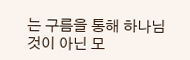는 구름을 통해 하나님 것이 아닌 모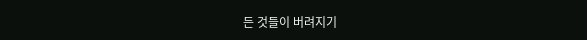든 것들이 버려지기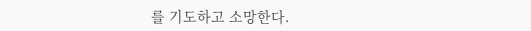를 기도하고 소망한다.